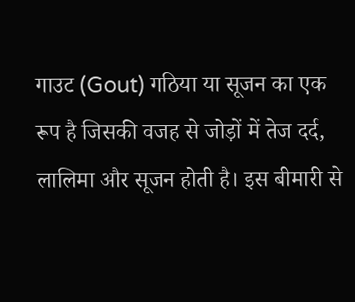गाउट (Gout) गठिया या सूजन का एक रूप है जिसकी वजह से जोड़ों में तेज दर्द, लालिमा और सूजन होती है। इस बीमारी से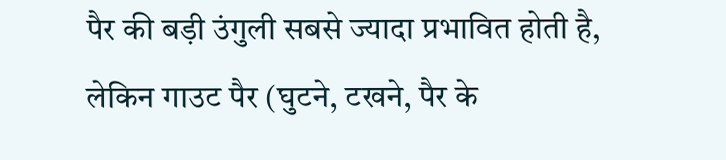पैर की बड़ी उंगुली सबसे ज्यादा प्रभावित होती है, लेकिन गाउट पैर (घुटने, टखने, पैर के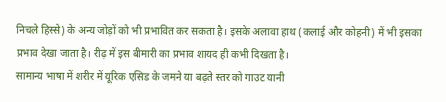निचले हिस्से) के अन्य जोड़ों को भी प्रभावित कर सकता है। इसके अलावा हाथ (कलाई और कोहनी) में भी इसका प्रभाव देखा जाता है। रीढ़ में इस बीमारी का प्रभाव शायद ही कभी दिखता है।
सामान्य भाषा में शरीर में यूरिक एसिड के जमने या बढ़ते स्तर को गाउट यानी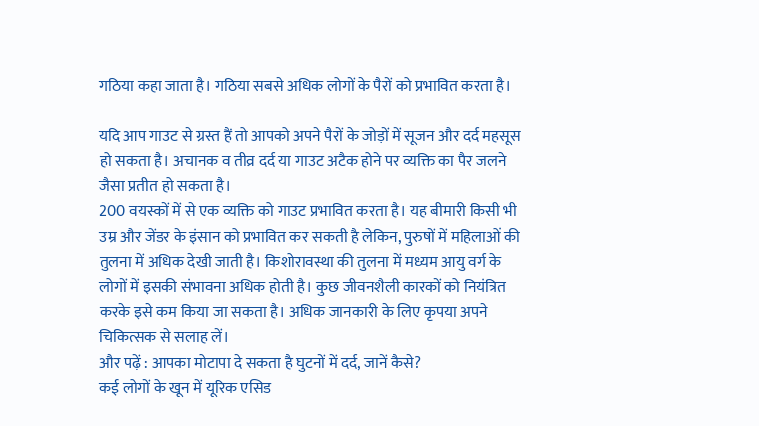गठिया कहा जाता है। गठिया सबसे अधिक लोगों के पैरों को प्रभावित करता है।

यदि आप गाउट से ग्रस्त हैं तो आपको अपने पैरों के जोड़ों में सूजन और दर्द महसूस हो सकता है। अचानक व तीव्र दर्द या गाउट अटैक होने पर व्यक्ति का पैर जलने जैसा प्रतीत हो सकता है।
200 वयस्कों में से एक व्यक्ति को गाउट प्रभावित करता है। यह बीमारी किसी भी उम्र और जेंडर के इंसान को प्रभावित कर सकती है लेकिन, पुरुषों में महिलाओं की तुलना में अधिक देखी जाती है। किशोरावस्था की तुलना में मध्यम आयु वर्ग के लोगों में इसकी संभावना अधिक होती है। कुछ जीवनशैली कारकों को नियंत्रित करके इसे कम किया जा सकता है। अधिक जानकारी के लिए कृपया अपने चिकित्सक से सलाह लें।
और पढ़ें : आपका मोटापा दे सकता है घुटनों में दर्द, जानें कैसे?
कई लोगों के खून में यूरिक एसिड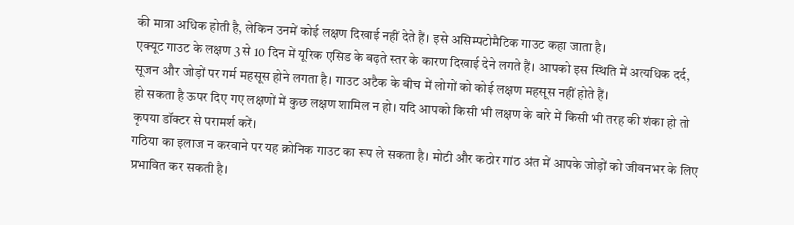की मात्रा अधिक होती है, लेकिन उनमें कोई लक्षण दिखाई नहीं देते हैं। इसे असिम्पटोमैटिक गाउट कहा जाता है।
एक्यूट गाउट के लक्षण 3 से 10 दिन में यूरिक एसिड के बढ़ते स्तर के कारण दिखाई देने लगते हैं। आपको इस स्थिति में अत्यधिक दर्द, सूजन और जोड़ों पर गर्म महसूस होने लगता है। गाउट अटैक के बीच में लोगों को कोई लक्षण महसूस नहीं होते हैं।
हो सकता है ऊपर दिए गए लक्षणों में कुछ लक्षण शामिल न हो। यदि आपको किसी भी लक्षण के बारे में किसी भी तरह की शंका हो तो कृपया डॉक्टर से परामर्श करें।
गठिया का इलाज न करवाने पर यह क्रोनिक गाउट का रूप ले सकता है। मोटी और कठोर गांठ अंत में आपके जोड़ों को जीवनभर के लिए प्रभावित कर सकती है।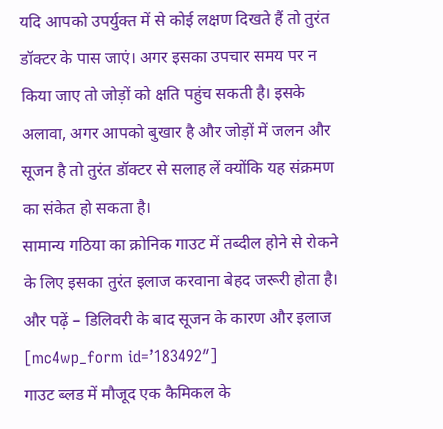यदि आपको उपर्युक्त में से कोई लक्षण दिखते हैं तो तुरंत डॉक्टर के पास जाएं। अगर इसका उपचार समय पर न किया जाए तो जोड़ों को क्षति पहुंच सकती है। इसके अलावा, अगर आपको बुखार है और जोड़ों में जलन और सूजन है तो तुरंत डॉक्टर से सलाह लें क्योंकि यह संक्रमण का संकेत हो सकता है।
सामान्य गठिया का क्रोनिक गाउट में तब्दील होने से रोकने के लिए इसका तुरंत इलाज करवाना बेहद जरूरी होता है।
और पढ़ें – डिलिवरी के बाद सूजन के कारण और इलाज
[mc4wp_form id=’183492″]
गाउट ब्लड में मौजूद एक कैमिकल के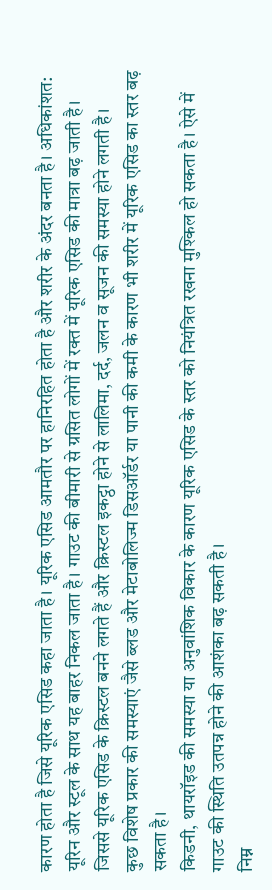कारण होता है जिसे यूरिक एसिड कहा जाता है। यूरिक एसिड आमतौर पर हानिरहित होता है और शरीर के अंदर बनता है। अधिकांशत: यूरिन और स्टूल के साथ यह बाहर निकल जाता है। गाउट की बीमारी से ग्रसित लोगों में रक्त में यूरिक एसिड की मात्रा बढ़ जाती है। जिससे यूरिक एसिड के क्रिस्टल बनने लगते हैं और क्रिस्टल इकट्ठा होने से लालिमा, दर्द, जलन व सूजन की समस्या होने लगती है।
कुछ विशेष प्रकार की समस्याएं जैसे ब्लड और मेटाबोलिज्म डिसऑर्डर या पानी की कमी के कारण भी शरीर में यूरिक एसिड का स्तर बढ़ सकता है।
किडनी, थायरॉइड की समस्या या अनुवांशिक विकार के कारण यूरिक एसिड के स्तर को नियंत्रित रखना मुश्किल हो सकता है। ऐसे में गाउट की स्थिति उतपन्न होने की आशंका बढ़ सकती है।
निम्न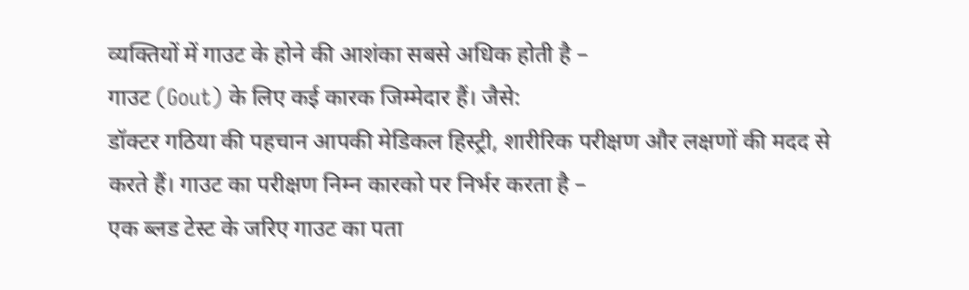व्यक्तियों में गाउट के होने की आशंका सबसे अधिक होती है –
गाउट (Gout) के लिए कई कारक जिम्मेदार हैं। जैसे:
डॉक्टर गठिया की पहचान आपकी मेडिकल हिस्ट्री, शारीरिक परीक्षण और लक्षणों की मदद से करते हैं। गाउट का परीक्षण निम्न कारको पर निर्भर करता है –
एक ब्लड टेस्ट के जरिए गाउट का पता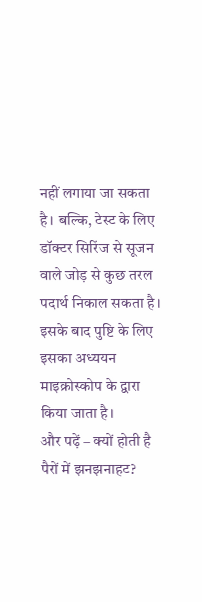नहीं लगाया जा सकता है। बल्कि, टेस्ट के लिए डॉक्टर सिरिंज से सूजन वाले जोड़ से कुछ तरल पदार्थ निकाल सकता है। इसके बाद पुष्टि के लिए इसका अध्ययन माइक्रोस्कोप के द्वारा किया जाता है।
और पढ़ें – क्यों होती है पैरों में झनझनाहट?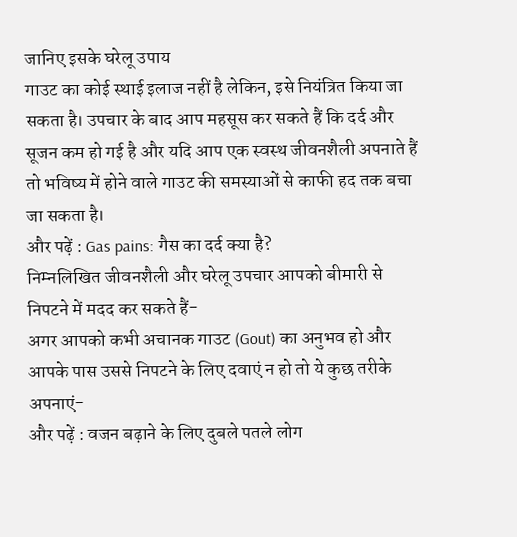जानिए इसके घरेलू उपाय
गाउट का कोई स्थाई इलाज नहीं है लेकिन, इसे नियंत्रित किया जा सकता है। उपचार के बाद आप महसूस कर सकते हैं कि दर्द और सूजन कम हो गई है और यदि आप एक स्वस्थ जीवनशैली अपनाते हैं तो भविष्य में होने वाले गाउट की समस्याओं से काफी हद तक बचा जा सकता है।
और पढ़ें : Gas pains: गैस का दर्द क्या है?
निम्नलिखित जीवनशैली और घरेलू उपचार आपको बीमारी से निपटने में मदद कर सकते हैं-
अगर आपको कभी अचानक गाउट (Gout) का अनुभव हो और आपके पास उससे निपटने के लिए दवाएं न हो तो ये कुछ तरीके अपनाएं-
और पढ़ें : वजन बढ़ाने के लिए दुबले पतले लोग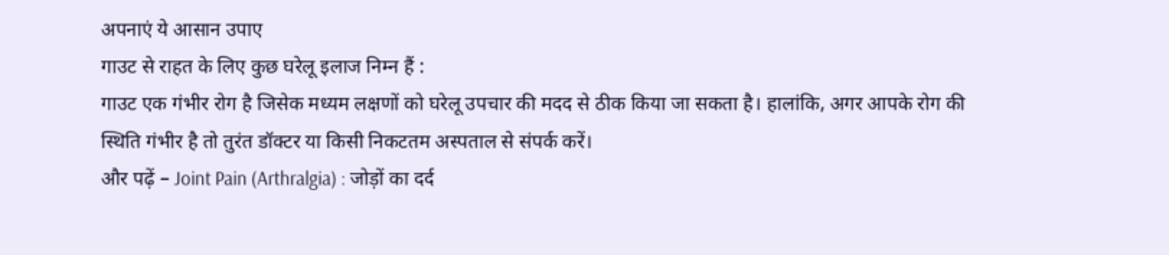अपनाएं ये आसान उपाए
गाउट से राहत के लिए कुछ घरेलू इलाज निम्न हैं :
गाउट एक गंभीर रोग है जिसेक मध्यम लक्षणों को घरेलू उपचार की मदद से ठीक किया जा सकता है। हालांकि, अगर आपके रोग की स्थिति गंभीर है तो तुरंत डॉक्टर या किसी निकटतम अस्पताल से संपर्क करें।
और पढ़ें – Joint Pain (Arthralgia) : जोड़ों का दर्द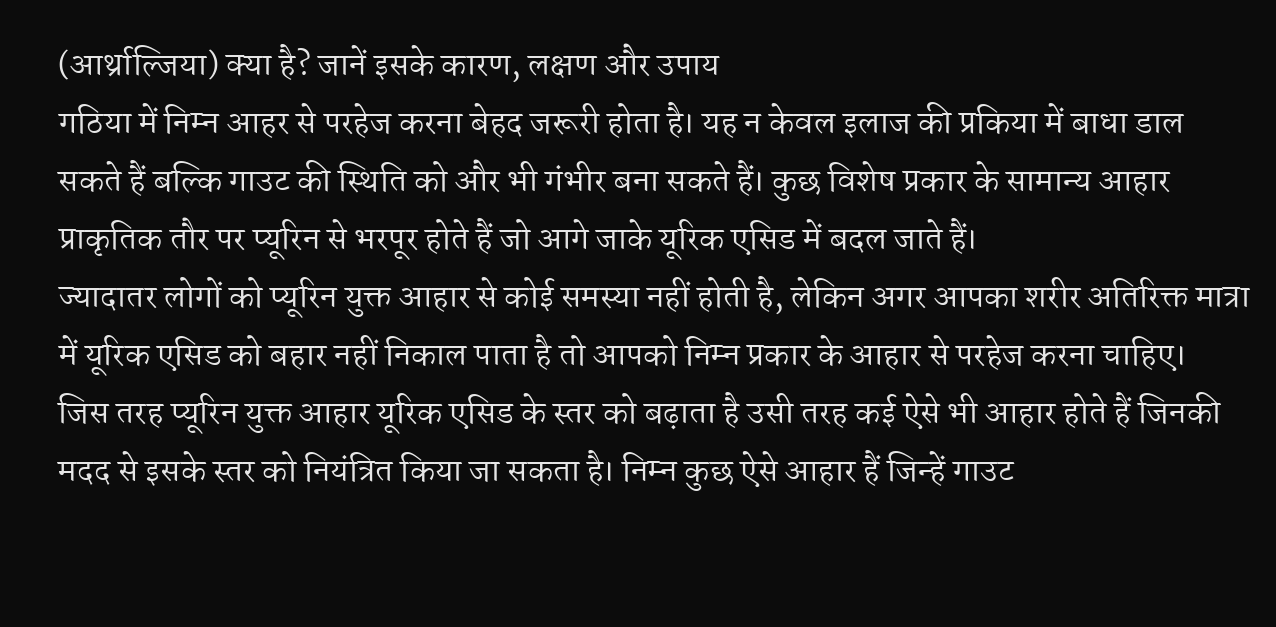(आर्थ्राल्जिया) क्या है? जानें इसके कारण, लक्षण और उपाय
गठिया में निम्न आहर से परहेज करना बेहद जरूरी होता है। यह न केवल इलाज की प्रकिया में बाधा डाल सकते हैं बल्कि गाउट की स्थिति को और भी गंभीर बना सकते हैं। कुछ विशेष प्रकार के सामान्य आहार प्राकृतिक तौर पर प्यूरिन से भरपूर होते हैं जो आगे जाके यूरिक एसिड में बदल जाते हैं।
ज्यादातर लोगों को प्यूरिन युक्त आहार से कोई समस्या नहीं होती है, लेकिन अगर आपका शरीर अतिरिक्त मात्रा में यूरिक एसिड को बहार नहीं निकाल पाता है तो आपको निम्न प्रकार के आहार से परहेज करना चाहिए।
जिस तरह प्यूरिन युक्त आहार यूरिक एसिड के स्तर को बढ़ाता है उसी तरह कई ऐसे भी आहार होते हैं जिनकी मदद से इसके स्तर को नियंत्रित किया जा सकता है। निम्न कुछ ऐसे आहार हैं जिन्हें गाउट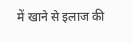में खाने से इलाज की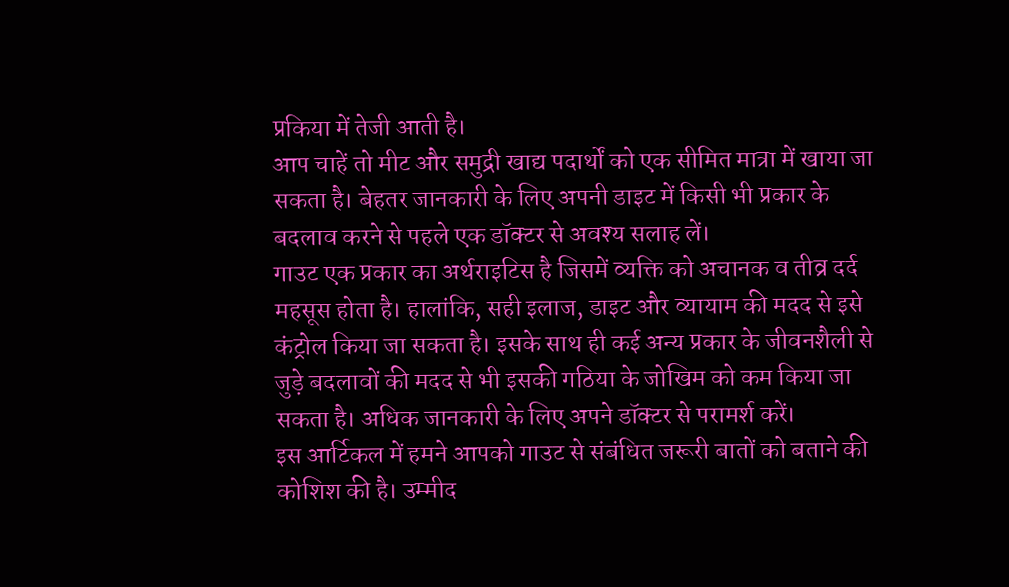प्रकिया में तेजी आती है।
आप चाहें तो मीट और समुद्री खाद्य पदार्थों को एक सीमित मात्रा में खाया जा सकता है। बेहतर जानकारी के लिए अपनी डाइट में किसी भी प्रकार के बदलाव करने से पहले एक डॉक्टर से अवश्य सलाह लें।
गाउट एक प्रकार का अर्थराइटिस है जिसमें व्यक्ति को अचानक व तीव्र दर्द महसूस होता है। हालांकि, सही इलाज, डाइट और व्यायाम की मदद से इसे कंट्रोल किया जा सकता है। इसके साथ ही कई अन्य प्रकार के जीवनशैली से जुड़े बदलावों की मदद से भी इसकी गठिया के जोखिम को कम किया जा सकता है। अधिक जानकारी के लिए अपने डॉक्टर से परामर्श करें।
इस आर्टिकल में हमने आपको गाउट से संबंधित जरूरी बातों को बताने की कोशिश की है। उम्मीद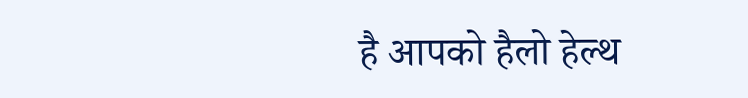है आपको हैलो हेल्थ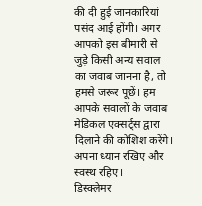की दी हुई जानकारियां पसंद आई होंगी। अगर आपको इस बीमारी से जुड़े किसी अन्य सवाल का जवाब जानना है, तो हमसे जरूर पूछें। हम आपके सवालों के जवाब मेडिकल एक्सर्ट्स द्वारा दिलाने की कोशिश करेंगे। अपना ध्यान रखिए और स्वस्थ रहिए।
डिस्क्लेमर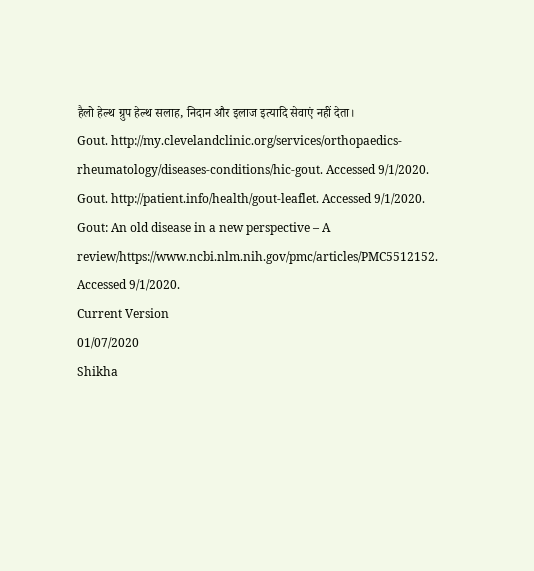हैलो हेल्थ ग्रुप हेल्थ सलाह, निदान और इलाज इत्यादि सेवाएं नहीं देता।
Gout. http://my.clevelandclinic.org/services/orthopaedics-rheumatology/diseases-conditions/hic-gout. Accessed 9/1/2020.
Gout. http://patient.info/health/gout-leaflet. Accessed 9/1/2020.
Gout: An old disease in a new perspective – A review/https://www.ncbi.nlm.nih.gov/pmc/articles/PMC5512152. Accessed 9/1/2020.
Current Version
01/07/2020
Shikha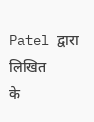Patel द्वारा लिखित
के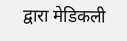द्वारा मेडिकली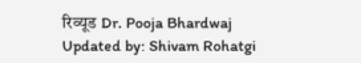रिव्यूड Dr. Pooja Bhardwaj
Updated by: Shivam Rohatgi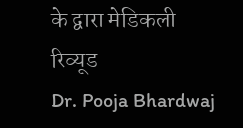के द्वारा मेडिकली रिव्यूड
Dr. Pooja Bhardwaj